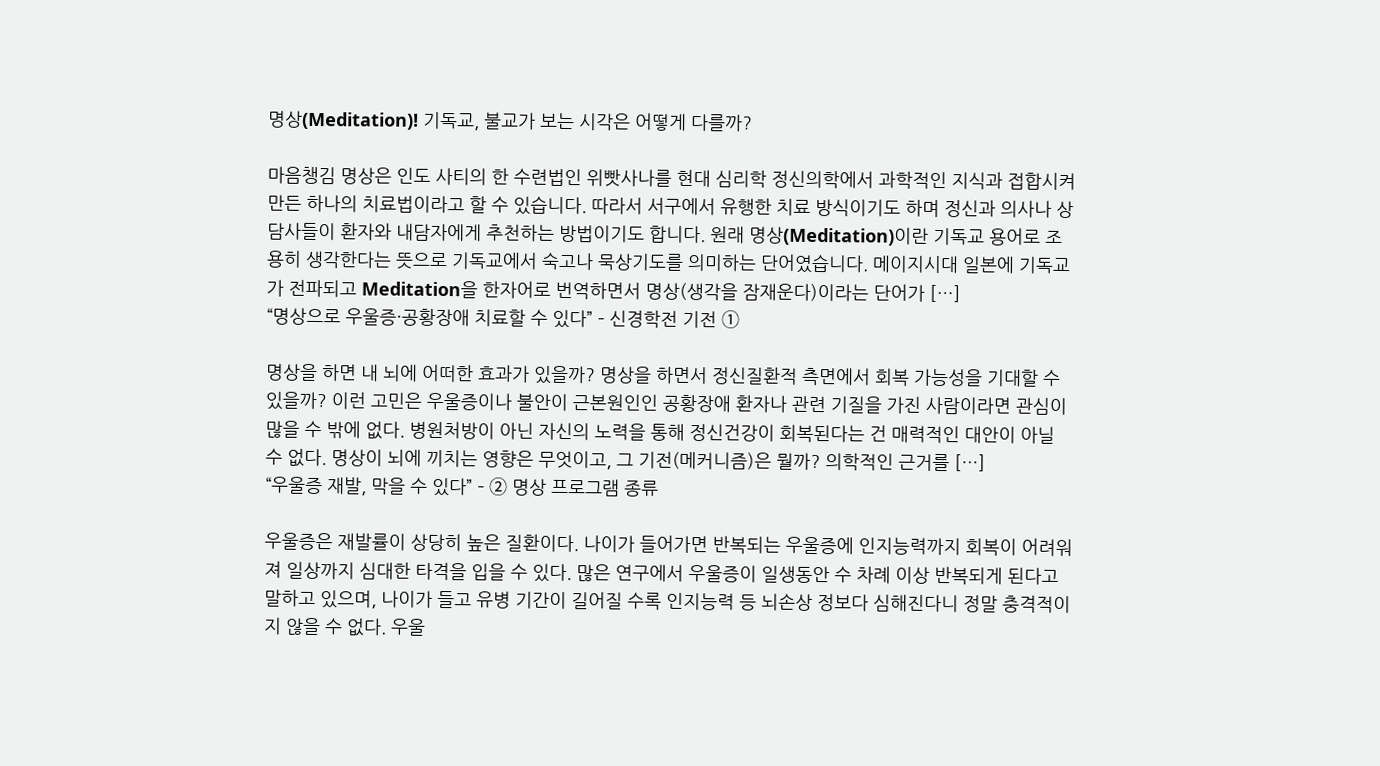명상(Meditation)! 기독교, 불교가 보는 시각은 어떻게 다를까?

마음챙김 명상은 인도 사티의 한 수련법인 위빳사나를 현대 심리학 정신의학에서 과학적인 지식과 접합시켜 만든 하나의 치료법이라고 할 수 있습니다. 따라서 서구에서 유행한 치료 방식이기도 하며 정신과 의사나 상담사들이 환자와 내담자에게 추천하는 방법이기도 합니다. 원래 명상(Meditation)이란 기독교 용어로 조용히 생각한다는 뜻으로 기독교에서 숙고나 묵상기도를 의미하는 단어였습니다. 메이지시대 일본에 기독교가 전파되고 Meditation을 한자어로 번역하면서 명상(생각을 잠재운다)이라는 단어가 […]
“명상으로 우울증·공황장애 치료할 수 있다” – 신경학전 기전 ①

명상을 하면 내 뇌에 어떠한 효과가 있을까? 명상을 하면서 정신질환적 측면에서 회복 가능성을 기대할 수 있을까? 이런 고민은 우울증이나 불안이 근본원인인 공황장애 환자나 관련 기질을 가진 사람이라면 관심이 많을 수 밖에 없다. 병원처방이 아닌 자신의 노력을 통해 정신건강이 회복된다는 건 매력적인 대안이 아닐 수 없다. 명상이 뇌에 끼치는 영향은 무엇이고, 그 기전(메커니즘)은 뭘까? 의학적인 근거를 […]
“우울증 재발, 막을 수 있다” – ② 명상 프로그램 종류

우울증은 재발률이 상당히 높은 질환이다. 나이가 들어가면 반복되는 우울증에 인지능력까지 회복이 어려워져 일상까지 심대한 타격을 입을 수 있다. 많은 연구에서 우울증이 일생동안 수 차례 이상 반복되게 된다고 말하고 있으며, 나이가 들고 유병 기간이 길어질 수록 인지능력 등 뇌손상 정보다 심해진다니 정말 충격적이지 않을 수 없다. 우울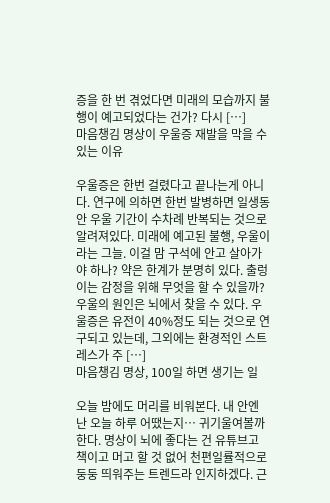증을 한 번 겪었다면 미래의 모습까지 불행이 예고되었다는 건가? 다시 […]
마음챙김 명상이 우울증 재발을 막을 수 있는 이유

우울증은 한번 걸렸다고 끝나는게 아니다. 연구에 의하면 한번 발병하면 일생동안 우울 기간이 수차례 반복되는 것으로 알려져있다. 미래에 예고된 불행, 우울이라는 그늘. 이걸 맘 구석에 안고 살아가야 하나? 약은 한계가 분명히 있다. 출렁이는 감정을 위해 무엇을 할 수 있을까? 우울의 원인은 뇌에서 찾을 수 있다. 우울증은 유전이 40%정도 되는 것으로 연구되고 있는데, 그외에는 환경적인 스트레스가 주 […]
마음챙김 명상, 100일 하면 생기는 일

오늘 밤에도 머리를 비워본다. 내 안엔 난 오늘 하루 어땠는지… 귀기울여볼까 한다. 명상이 뇌에 좋다는 건 유튜브고 책이고 머고 할 것 없어 천편일률적으로 둥둥 띄워주는 트렌드라 인지하겠다. 근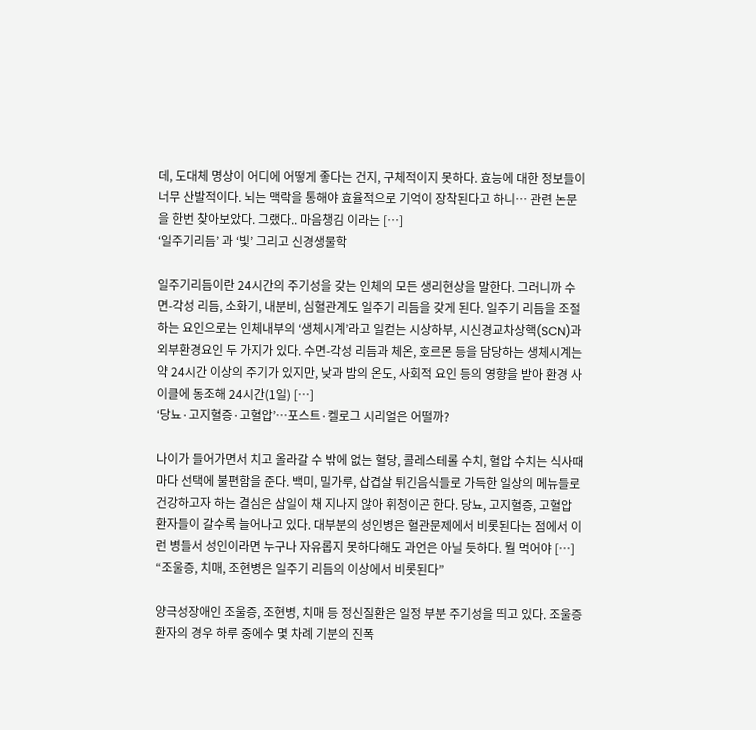데, 도대체 명상이 어디에 어떻게 좋다는 건지, 구체적이지 못하다. 효능에 대한 정보들이 너무 산발적이다. 뇌는 맥락을 통해야 효율적으로 기억이 장착된다고 하니… 관련 논문을 한번 찾아보았다. 그랬다.. 마음챙김 이라는 […]
‘일주기리듬’ 과 ‘빛’ 그리고 신경생물학

일주기리듬이란 24시간의 주기성을 갖는 인체의 모든 생리현상을 말한다. 그러니까 수면-각성 리듬, 소화기, 내분비, 심혈관계도 일주기 리듬을 갖게 된다. 일주기 리듬을 조절하는 요인으로는 인체내부의 ‘생체시계’라고 일컫는 시상하부, 시신경교차상핵(SCN)과 외부환경요인 두 가지가 있다. 수면-각성 리듬과 체온, 호르몬 등을 담당하는 생체시계는 약 24시간 이상의 주기가 있지만, 낮과 밤의 온도, 사회적 요인 등의 영향을 받아 환경 사이클에 동조해 24시간(1일) […]
‘당뇨·고지혈증·고혈압’…포스트·켈로그 시리얼은 어떨까?

나이가 들어가면서 치고 올라갈 수 밖에 없는 혈당, 콜레스테롤 수치, 혈압 수치는 식사때마다 선택에 불편함을 준다. 백미, 밀가루, 삽겹살 튀긴음식들로 가득한 일상의 메뉴들로 건강하고자 하는 결심은 삼일이 채 지나지 않아 휘청이곤 한다. 당뇨, 고지혈증, 고혈압 환자들이 갈수록 늘어나고 있다. 대부분의 성인병은 혈관문제에서 비롯된다는 점에서 이런 병들서 성인이라면 누구나 자유롭지 못하다해도 과언은 아닐 듯하다. 뭘 먹어야 […]
“조울증, 치매, 조현병은 일주기 리듬의 이상에서 비롯된다”

양극성장애인 조울증, 조현병, 치매 등 정신질환은 일정 부분 주기성을 띄고 있다. 조울증 환자의 경우 하루 중에수 몇 차례 기분의 진폭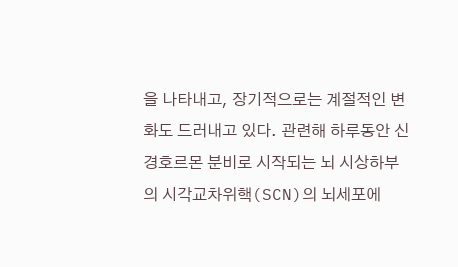을 나타내고, 장기적으로는 계절적인 변화도 드러내고 있다. 관련해 하루동안 신경호르몬 분비로 시작되는 뇌 시상하부의 시각교차위핵(SCN)의 뇌세포에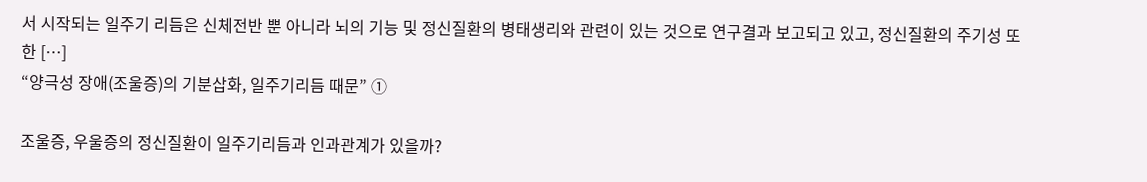서 시작되는 일주기 리듬은 신체전반 뿐 아니라 뇌의 기능 및 정신질환의 병태생리와 관련이 있는 것으로 연구결과 보고되고 있고, 정신질환의 주기성 또한 […]
“양극성 장애(조울증)의 기분삽화, 일주기리듬 때문” ①

조울증, 우울증의 정신질환이 일주기리듬과 인과관계가 있을까?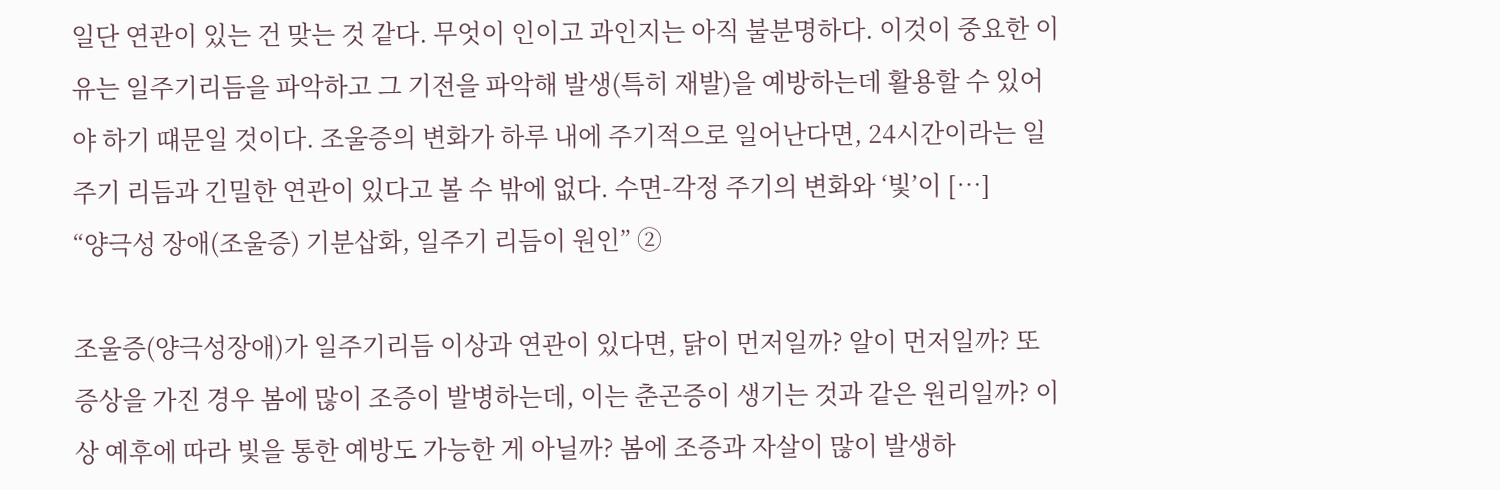일단 연관이 있는 건 맞는 것 같다. 무엇이 인이고 과인지는 아직 불분명하다. 이것이 중요한 이유는 일주기리듬을 파악하고 그 기전을 파악해 발생(특히 재발)을 예방하는데 활용할 수 있어야 하기 떄문일 것이다. 조울증의 변화가 하루 내에 주기적으로 일어난다면, 24시간이라는 일주기 리듬과 긴밀한 연관이 있다고 볼 수 밖에 없다. 수면-각정 주기의 변화와 ‘빛’이 […]
“양극성 장애(조울증) 기분삽화, 일주기 리듬이 원인” ②

조울증(양극성장애)가 일주기리듬 이상과 연관이 있다면, 닭이 먼저일까? 알이 먼저일까? 또 증상을 가진 경우 봄에 많이 조증이 발병하는데, 이는 춘곤증이 생기는 것과 같은 원리일까? 이상 예후에 따라 빛을 통한 예방도 가능한 게 아닐까? 봄에 조증과 자살이 많이 발생하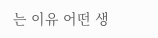는 이유 어떤 생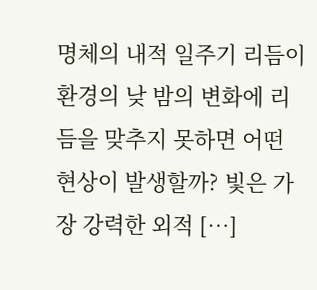명체의 내적 일주기 리듬이 환경의 낮 밤의 변화에 리듬을 맞추지 못하면 어떤 현상이 발생할까? 빛은 가장 강력한 외적 […]